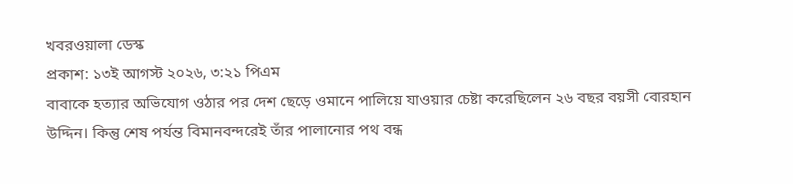খবরওয়ালা ডেস্ক
প্রকাশ: ১৩ই আগস্ট ২০২৬, ৩:২১ পিএম
বাবাকে হত্যার অভিযোগ ওঠার পর দেশ ছেড়ে ওমানে পালিয়ে যাওয়ার চেষ্টা করেছিলেন ২৬ বছর বয়সী বোরহান উদ্দিন। কিন্তু শেষ পর্যন্ত বিমানবন্দরেই তাঁর পালানোর পথ বন্ধ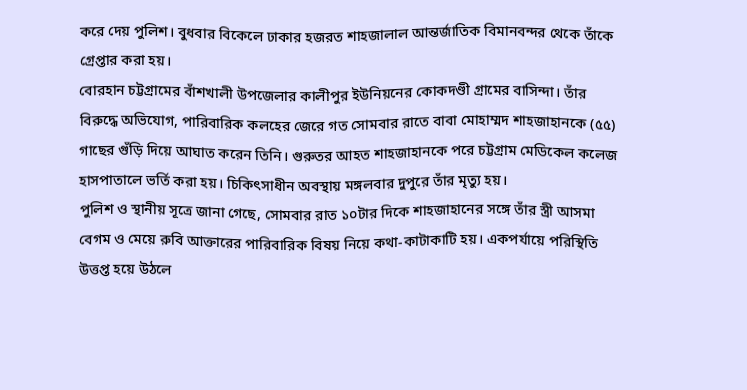করে দেয় পুলিশ। বুধবার বিকেলে ঢাকার হজরত শাহজালাল আন্তর্জাতিক বিমানবন্দর থেকে তাঁকে গ্রেপ্তার করা হয়।
বোরহান চট্টগ্রামের বাঁশখালী উপজেলার কালীপুর ইউনিয়নের কোকদণ্ডী গ্রামের বাসিন্দা। তাঁর বিরুদ্ধে অভিযোগ, পারিবারিক কলহের জেরে গত সোমবার রাতে বাবা মোহাম্মদ শাহজাহানকে (৫৫) গাছের গুঁড়ি দিয়ে আঘাত করেন তিনি। গুরুতর আহত শাহজাহানকে পরে চট্টগ্রাম মেডিকেল কলেজ হাসপাতালে ভর্তি করা হয়। চিকিৎসাধীন অবস্থায় মঙ্গলবার দুপুরে তাঁর মৃত্যু হয়।
পুলিশ ও স্থানীয় সূত্রে জানা গেছে, সোমবার রাত ১০টার দিকে শাহজাহানের সঙ্গে তাঁর স্ত্রী আসমা বেগম ও মেয়ে রুবি আক্তারের পারিবারিক বিষয় নিয়ে কথা-কাটাকাটি হয়। একপর্যায়ে পরিস্থিতি উত্তপ্ত হয়ে উঠলে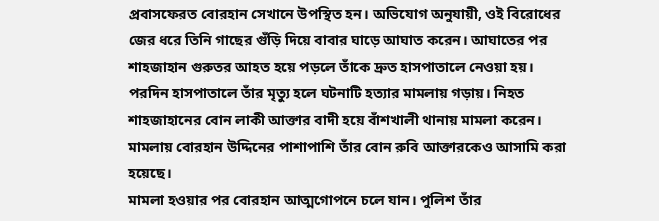প্রবাসফেরত বোরহান সেখানে উপস্থিত হন। অভিযোগ অনুযায়ী, ওই বিরোধের জের ধরে তিনি গাছের গুঁড়ি দিয়ে বাবার ঘাড়ে আঘাত করেন। আঘাতের পর শাহজাহান গুরুতর আহত হয়ে পড়লে তাঁকে দ্রুত হাসপাতালে নেওয়া হয়।
পরদিন হাসপাতালে তাঁর মৃত্যু হলে ঘটনাটি হত্যার মামলায় গড়ায়। নিহত শাহজাহানের বোন লাকী আক্তার বাদী হয়ে বাঁশখালী থানায় মামলা করেন। মামলায় বোরহান উদ্দিনের পাশাপাশি তাঁর বোন রুবি আক্তারকেও আসামি করা হয়েছে।
মামলা হওয়ার পর বোরহান আত্মগোপনে চলে যান। পুলিশ তাঁর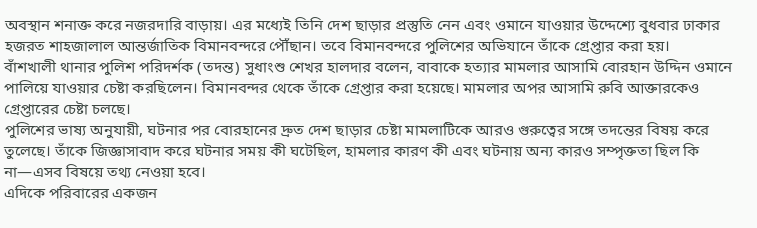অবস্থান শনাক্ত করে নজরদারি বাড়ায়। এর মধ্যেই তিনি দেশ ছাড়ার প্রস্তুতি নেন এবং ওমানে যাওয়ার উদ্দেশ্যে বুধবার ঢাকার হজরত শাহজালাল আন্তর্জাতিক বিমানবন্দরে পৌঁছান। তবে বিমানবন্দরে পুলিশের অভিযানে তাঁকে গ্রেপ্তার করা হয়।
বাঁশখালী থানার পুলিশ পরিদর্শক (তদন্ত) সুধাংশু শেখর হালদার বলেন, বাবাকে হত্যার মামলার আসামি বোরহান উদ্দিন ওমানে পালিয়ে যাওয়ার চেষ্টা করছিলেন। বিমানবন্দর থেকে তাঁকে গ্রেপ্তার করা হয়েছে। মামলার অপর আসামি রুবি আক্তারকেও গ্রেপ্তারের চেষ্টা চলছে।
পুলিশের ভাষ্য অনুযায়ী, ঘটনার পর বোরহানের দ্রুত দেশ ছাড়ার চেষ্টা মামলাটিকে আরও গুরুত্বের সঙ্গে তদন্তের বিষয় করে তুলেছে। তাঁকে জিজ্ঞাসাবাদ করে ঘটনার সময় কী ঘটেছিল, হামলার কারণ কী এবং ঘটনায় অন্য কারও সম্পৃক্ততা ছিল কি না—এসব বিষয়ে তথ্য নেওয়া হবে।
এদিকে পরিবারের একজন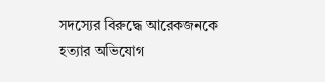সদস্যের বিরুদ্ধে আরেকজনকে হত্যার অভিযোগ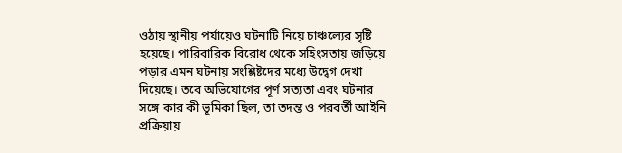ওঠায় স্থানীয় পর্যায়েও ঘটনাটি নিয়ে চাঞ্চল্যের সৃষ্টি হয়েছে। পারিবারিক বিরোধ থেকে সহিংসতায় জড়িয়ে পড়ার এমন ঘটনায় সংশ্লিষ্টদের মধ্যে উদ্বেগ দেখা দিয়েছে। তবে অভিযোগের পূর্ণ সত্যতা এবং ঘটনার সঙ্গে কার কী ভূমিকা ছিল, তা তদন্ত ও পরবর্তী আইনি প্রক্রিয়ায়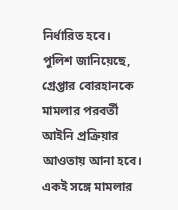নির্ধারিত হবে।
পুলিশ জানিয়েছে, গ্রেপ্তার বোরহানকে মামলার পরবর্তী আইনি প্রক্রিয়ার আওতায় আনা হবে। একই সঙ্গে মামলার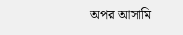অপর আসামি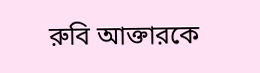রুবি আক্তারকে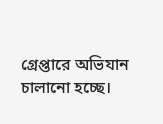গ্রেপ্তারে অভিযান চালানো হচ্ছে।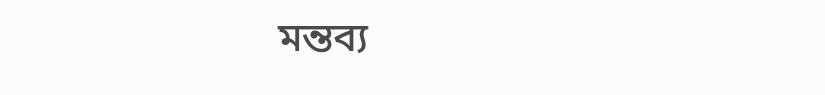মন্তব্য